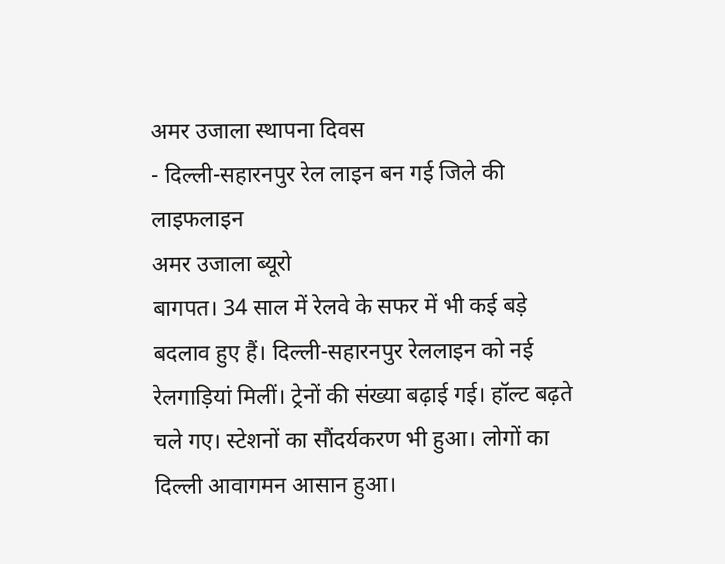अमर उजाला स्थापना दिवस
- दिल्ली-सहारनपुर रेल लाइन बन गई जिले की लाइफलाइन
अमर उजाला ब्यूरो
बागपत। 34 साल में रेलवे के सफर में भी कई बड़े बदलाव हुए हैं। दिल्ली-सहारनपुर रेललाइन को नई रेलगाड़ियां मिलीं। ट्रेनों की संख्या बढ़ाई गई। हॉल्ट बढ़ते चले गए। स्टेशनों का सौंदर्यकरण भी हुआ। लोगों का दिल्ली आवागमन आसान हुआ।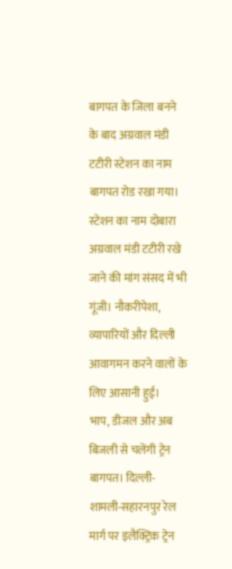बागपत के जिला बनने के बाद अग्रवाल मंडी टटीरी स्टेशन का नाम बागपत रोड रखा गया। स्टेशन का नाम दोबारा अग्रवाल मंडी टटीरी रखे जाने की मांग संसद में भी गूंजी। नौकरीपेशा, व्यापारियों और दिल्ली आवागमन करने वालों के लिए आसानी हुई।
भाप, डीजल और अब बिजली से चलेंगी ट्रेन
बागपत। दिल्ली-शामली-सहारनपुर रेल मार्ग पर इलैक्ट्रिक ट्रेन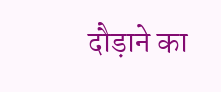दौड़ाने का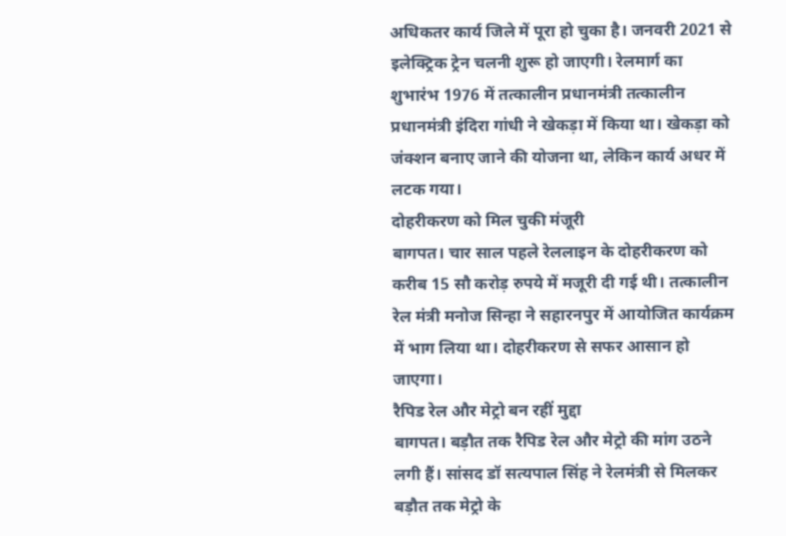अधिकतर कार्य जिले में पूरा हो चुका है। जनवरी 2021 से इलेक्ट्रिक ट्रेन चलनी शुरू हो जाएगी। रेलमार्ग का शुभारंभ 1976 में तत्कालीन प्रधानमंत्री तत्कालीन प्रधानमंत्री इंदिरा गांधी ने खेकड़ा में किया था। खेकड़ा को जंक्शन बनाए जाने की योजना था, लेकिन कार्य अधर में लटक गया।
दोहरीकरण को मिल चुकी मंजूरी
बागपत। चार साल पहले रेललाइन के दोहरीकरण को करीब 15 सौ करोड़ रुपये में मजूरी दी गई थी। तत्कालीन रेल मंत्री मनोज सिन्हा ने सहारनपुर में आयोजित कार्यक्रम में भाग लिया था। दोहरीकरण से सफर आसान हो जाएगा।
रैपिड रेल और मेट्रो बन रहीं मुद्दा
बागपत। बड़ौत तक रैपिड रेल और मेट्रो की मांग उठने लगी हैं। सांसद डॉ सत्यपाल सिंह ने रेलमंत्री से मिलकर बड़ौत तक मेट्रो के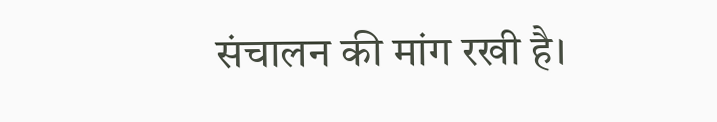संचालन की मांग रखी है।